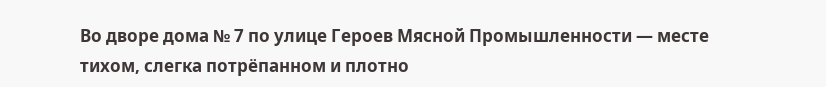Во дворе дома № 7 по улице Героев Мясной Промышленности — месте тихом, слегка потрёпанном и плотно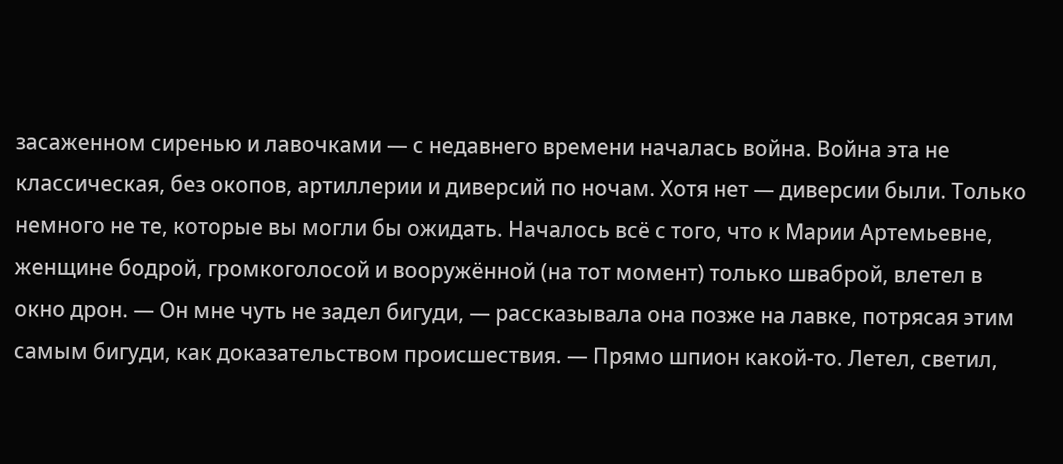засаженном сиренью и лавочками — с недавнего времени началась война. Война эта не классическая, без окопов, артиллерии и диверсий по ночам. Хотя нет — диверсии были. Только немного не те, которые вы могли бы ожидать. Началось всё с того, что к Марии Артемьевне, женщине бодрой, громкоголосой и вооружённой (на тот момент) только шваброй, влетел в окно дрон. — Он мне чуть не задел бигуди, — рассказывала она позже на лавке, потрясая этим самым бигуди, как доказательством происшествия. — Прямо шпион какой-то. Летел, светил,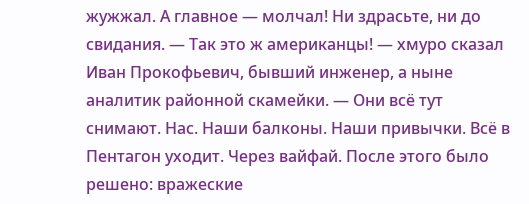жужжал. А главное — молчал! Ни здрасьте, ни до свидания. — Так это ж американцы! — хмуро сказал Иван Прокофьевич, бывший инженер, а ныне аналитик районной скамейки. — Они всё тут снимают. Нас. Наши балконы. Наши привычки. Всё в Пентагон уходит. Через вайфай. После этого было решено: вражеские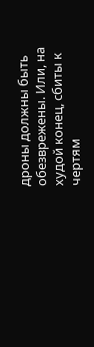дроны должны быть обезврежены. Или, на худой конец, сбиты к чертям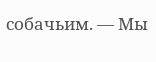собачьим. — Мы